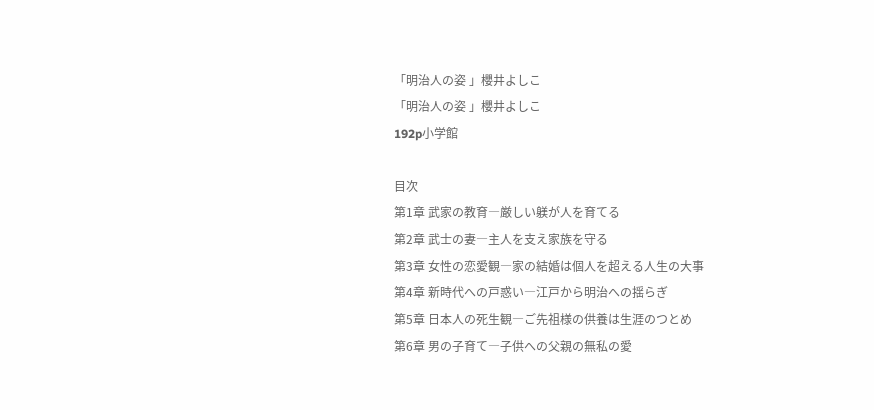「明治人の姿 」櫻井よしこ
「明治人の姿 」櫻井よしこ
192p小学館

目次
第1章 武家の教育―厳しい躾が人を育てる
第2章 武士の妻―主人を支え家族を守る
第3章 女性の恋愛観―家の結婚は個人を超える人生の大事
第4章 新時代への戸惑い―江戸から明治への揺らぎ
第5章 日本人の死生観―ご先祖様の供養は生涯のつとめ
第6章 男の子育て―子供への父親の無私の愛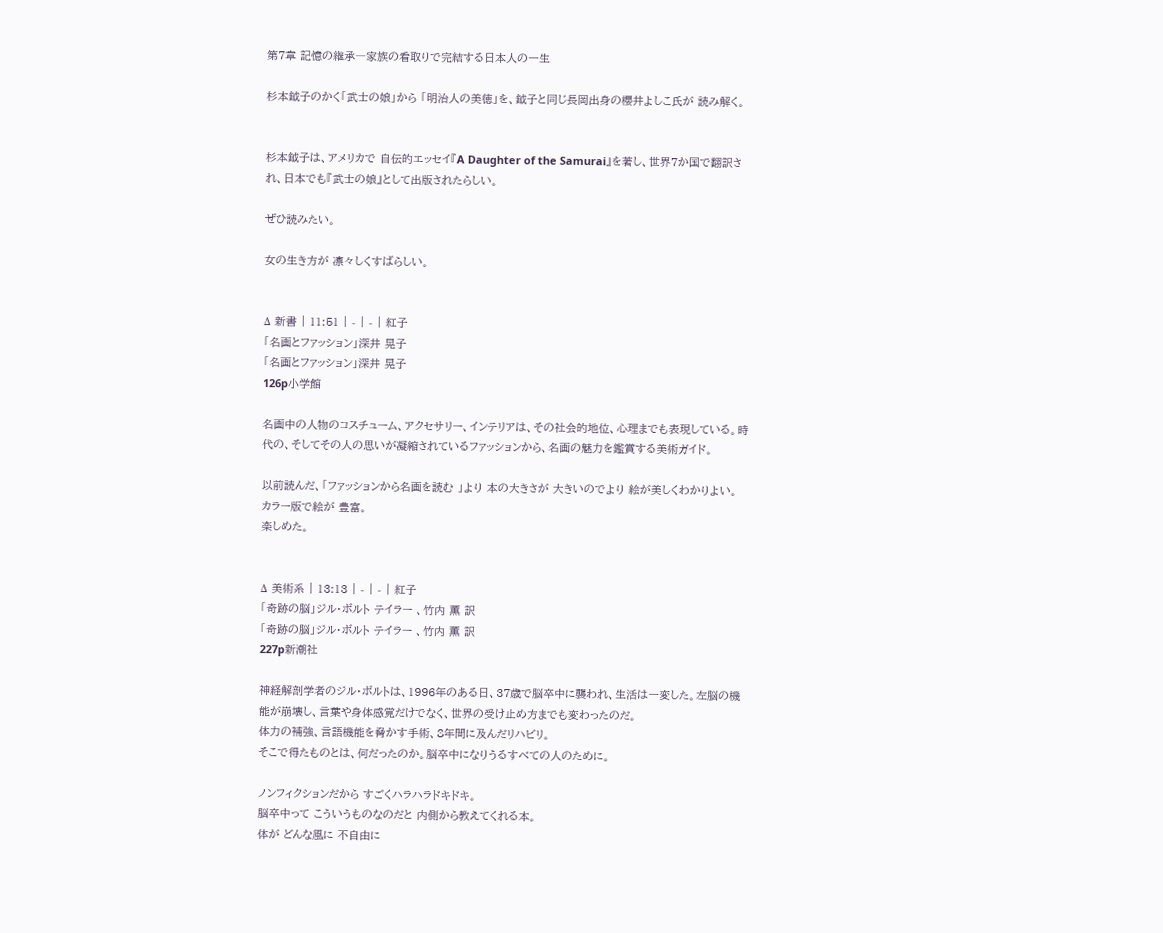第7章 記憶の継承―家族の看取りで完結する日本人の一生

杉本鉞子のかく「武士の娘」から 「明治人の美徳」を、鉞子と同じ長岡出身の櫻井よしこ氏が 読み解く。


杉本鉞子は、アメリカで 自伝的エッセイ『A Daughter of the Samurai』を著し、世界7か国で翻訳され、日本でも『武士の娘』として出版されたらしい。

ぜひ読みたい。

女の生き方が 凛々しくすばらしい。


Δ 新書 | 11:51 | - | - | 紅子
「名画とファッション」深井 晃子
「名画とファッション」深井 晃子
126p小学館

名画中の人物のコスチューム、アクセサリー、インテリアは、その社会的地位、心理までも表現している。時代の、そしてその人の思いが凝縮されているファッションから、名画の魅力を鑑賞する美術ガイド。

以前読んだ、「ファッションから名画を読む 」より 本の大きさが 大きいのでより 絵が美しくわかりよい。
カラー版で絵が 豊富。
楽しめた。


Δ 美術系 | 13:13 | - | - | 紅子
「奇跡の脳」ジル・ボルト テイラー 、竹内 薫 訳
「奇跡の脳」ジル・ボルト テイラー 、竹内 薫 訳
227p新潮社

神経解剖学者のジル・ボルトは、1996年のある日、37歳で脳卒中に襲われ、生活は一変した。左脳の機能が崩壊し、言葉や身体感覚だけでなく、世界の受け止め方までも変わったのだ。
体力の補強、言語機能を脅かす手術、8年間に及んだリハビリ。
そこで得たものとは、何だったのか。脳卒中になりうるすべての人のために。

ノンフィクションだから すごくハラハラドキドキ。
脳卒中って こういうものなのだと 内側から教えてくれる本。
体が どんな風に 不自由に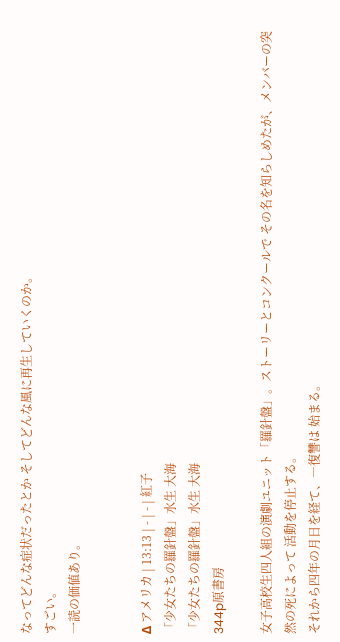なってどんな症状だったとか そしてどんな風に再生していくのか。
すごい。
一読の価値あり。


Δ アメリカ | 13:13 | - | - | 紅子
「少女たちの羅針盤」水生 大海
「少女たちの羅針盤」水生 大海
344p原書房

女子高校生四人組の演劇ユニット「羅針盤」。ストーリーとコンクールで その名を知らしめたが、メンバーの突然の死によって 活動を停止する。
それから四年の月日を経て、―復讐は 始まる。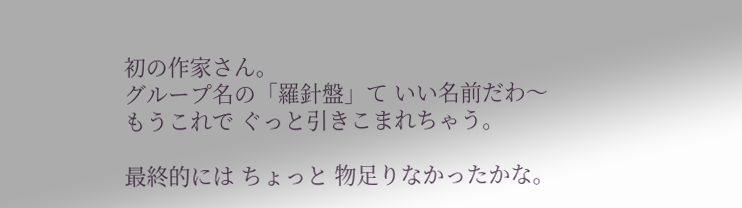初の作家さん。
グループ名の「羅針盤」て いい名前だわ〜
もうこれで ぐっと引きこまれちゃう。

最終的には ちょっと 物足りなかったかな。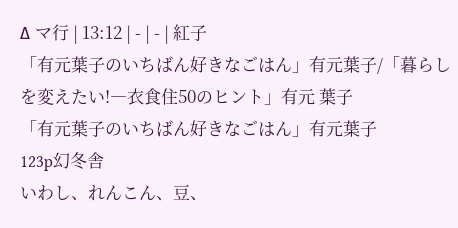Δ マ行 | 13:12 | - | - | 紅子
「有元葉子のいちばん好きなごはん」有元葉子/「暮らしを変えたい!―衣食住50のヒント」有元 葉子
「有元葉子のいちばん好きなごはん」有元葉子
123p幻冬舎
いわし、れんこん、豆、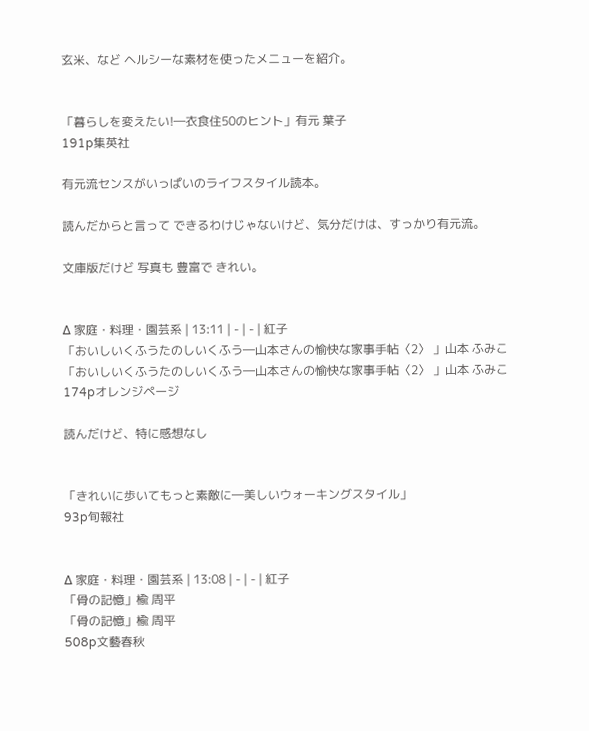玄米、など ヘルシーな素材を使ったメニューを紹介。


「暮らしを変えたい!―衣食住50のヒント」有元 葉子
191p集英社

有元流センスがいっぱいのライフスタイル読本。

読んだからと言って できるわけじゃないけど、気分だけは、すっかり有元流。

文庫版だけど 写真も 豊富で きれい。


Δ 家庭・料理・園芸系 | 13:11 | - | - | 紅子
「おいしいくふうたのしいくふう―山本さんの愉快な家事手帖〈2〉 」山本 ふみこ
「おいしいくふうたのしいくふう―山本さんの愉快な家事手帖〈2〉 」山本 ふみこ
174pオレンジページ

読んだけど、特に感想なし


「きれいに歩いてもっと素敵に―美しいウォーキングスタイル」
93p旬報社


Δ 家庭・料理・園芸系 | 13:08 | - | - | 紅子
「骨の記憶」楡 周平
「骨の記憶」楡 周平
508p文藝春秋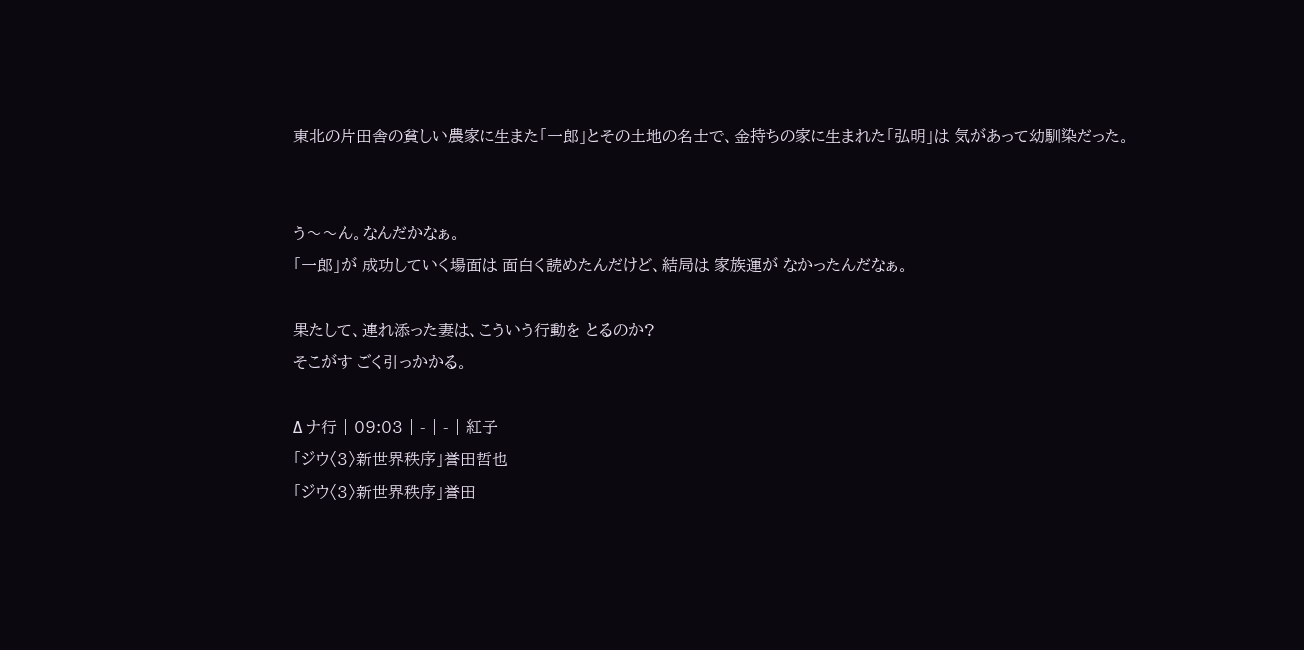東北の片田舎の貧しい農家に生また「一郎」とその土地の名士で、金持ちの家に生まれた「弘明」は 気があって幼馴染だった。


う〜〜ん。なんだかなぁ。
「一郎」が 成功していく場面は 面白く読めたんだけど、結局は 家族運が なかったんだなぁ。

果たして、連れ添った妻は、こういう行動を とるのか?
そこがす ごく引っかかる。

Δ ナ行 | 09:03 | - | - | 紅子
「ジウ〈3〉新世界秩序」誉田哲也
「ジウ〈3〉新世界秩序」誉田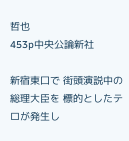哲也
453p中央公論新社

新宿東口で 街頭演説中の総理大臣を 標的としたテロが発生し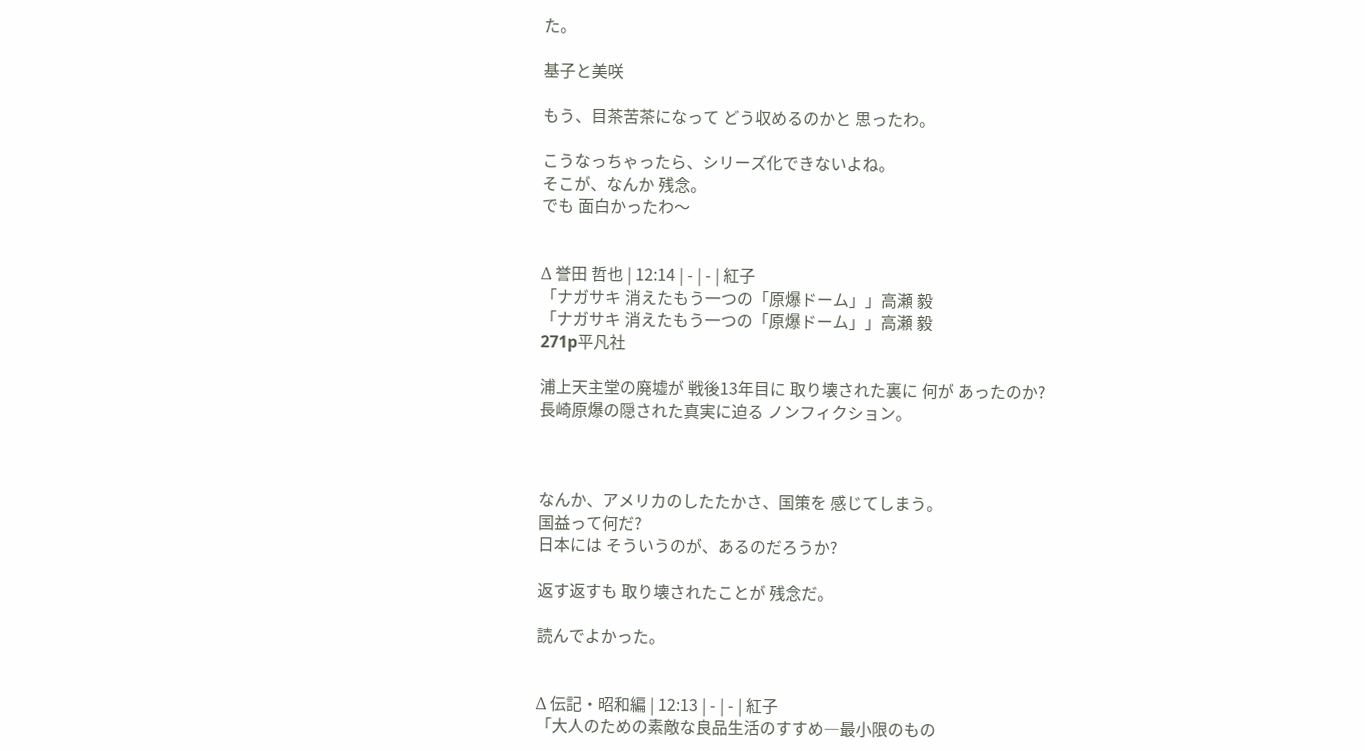た。

基子と美咲

もう、目茶苦茶になって どう収めるのかと 思ったわ。

こうなっちゃったら、シリーズ化できないよね。
そこが、なんか 残念。
でも 面白かったわ〜


Δ 誉田 哲也 | 12:14 | - | - | 紅子
「ナガサキ 消えたもう一つの「原爆ドーム」」高瀬 毅
「ナガサキ 消えたもう一つの「原爆ドーム」」高瀬 毅
271p平凡社

浦上天主堂の廃墟が 戦後13年目に 取り壊された裏に 何が あったのか?
長崎原爆の隠された真実に迫る ノンフィクション。



なんか、アメリカのしたたかさ、国策を 感じてしまう。
国益って何だ?
日本には そういうのが、あるのだろうか?

返す返すも 取り壊されたことが 残念だ。

読んでよかった。


Δ 伝記・昭和編 | 12:13 | - | - | 紅子
「大人のための素敵な良品生活のすすめ―最小限のもの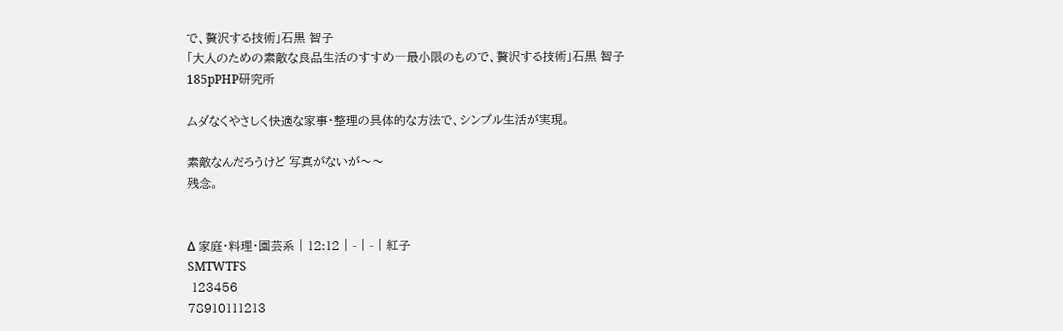で、贅沢する技術」石黒 智子
「大人のための素敵な良品生活のすすめ―最小限のもので、贅沢する技術」石黒 智子
185pPHP研究所

ムダなくやさしく快適な家事・整理の具体的な方法で、シンプル生活が実現。

素敵なんだろうけど 写真がないが〜〜
残念。


Δ 家庭・料理・園芸系 | 12:12 | - | - | 紅子
SMTWTFS
 123456
78910111213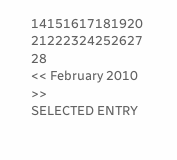14151617181920
21222324252627
28
<< February 2010 >>
SELECTED ENTRY